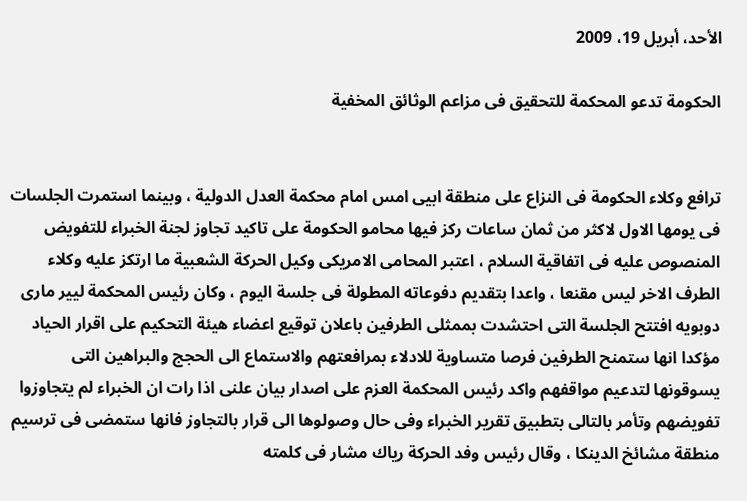الأحد، أبريل 19، 2009

الحكومة تدعو المحكمة للتحقيق فى مزاعم الوثائق المخفية


ترافع وكلاء الحكومة فى النزاع على منطقة ابيى امس امام محكمة العدل الدولية ، وبينما استمرت الجلسات فى يومها الاول لاكثر من ثمان ساعات ركز فيها محامو الحكومة على تاكيد تجاوز لجنة الخبراء للتفويض المنصوص عليه فى اتفاقية السلام ، اعتبر المحامى الامريكى وكيل الحركة الشعبية ما ارتكز عليه وكلاء الطرف الاخر ليس مقنعا ، واعدا بتقديم دفوعاته المطولة فى جلسة اليوم ، وكان رئيس المحكمة ليير مارى دوبويه افتتح الجلسة التى احتشدت بممثلى الطرفين باعلان توقيع اعضاء هيئة التحكيم على اقرار الحياد مؤكدا انها ستمنح الطرفين فرصا متساوية للادلاء بمرافعتهم والاستماع الى الحجج والبراهين التى يسوقونها لتدعيم مواقفهم واكد رئيس المحكمة العزم على اصدار بيان علنى اذا رات ان الخبراء لم يتجاوزوا تفويضهم وتأمر بالتالى بتطبيق تقرير الخبراء وفى حال وصولوها الى قرار بالتجاوز فانها ستمضى فى ترسيم منطقة مشائخ الدينكا ، وقال رئيس وفد الحركة رياك مشار فى كلمته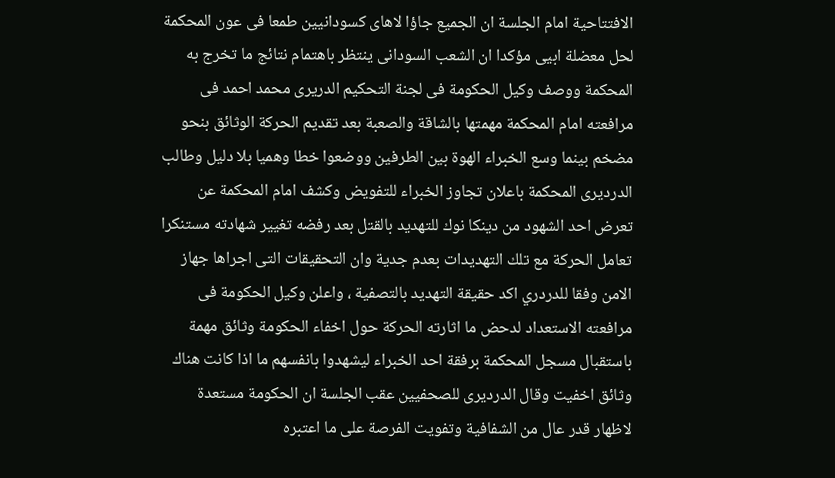الافتتاحية امام الجلسة ان الجميع جاؤا لاهاى كسودانيين طمعا فى عون المحكمة لحل معضلة ابيى مؤكدا ان الشعب السودانى ينتظر باهتمام نتائج ما تخرج به المحكمة ووصف وكيل الحكومة فى لجنة التحكيم الدريرى محمد احمد فى مرافعته امام المحكمة مهمتها بالشاقة والصعبة بعد تقديم الحركة الوثائق بنحو مضخم بينما وسع الخبراء الهوة بين الطرفين ووضعوا خطا وهميا بلا دليل وطالب الدرديرى المحكمة باعلان تجاوز الخبراء للتفويض وكشف امام المحكمة عن تعرض احد الشهود من دينكا نوك للتهديد بالقتل بعد رفضه تغيير شهادته مستنكرا تعامل الحركة مع تلك التهديدات بعدم جدية وان التحقيقات التى اجراها جهاز الامن وفقا للدردري اكد حقيقة التهديد بالتصفية ، واعلن وكيل الحكومة فى مرافعته الاستعداد لدحض ما اثارته الحركة حول اخفاء الحكومة وثائق مهمة باستقبال مسجل المحكمة برفقة احد الخبراء ليشهدوا بانفسهم ما اذا كانت هناك وثائق اخفيت وقال الدرديرى للصحفيين عقب الجلسة ان الحكومة مستعدة لاظهار قدر عال من الشفافية وتفويت الفرصة على ما اعتبره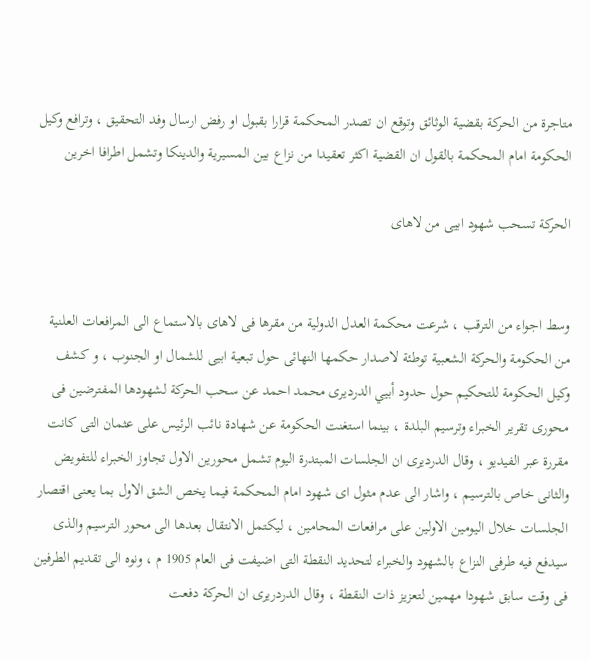متاجرة من الحركة بقضية الوثائق وتوقع ان تصدر المحكمة قرارا بقبول او رفض ارسال وفد التحقيق ، وترافع وكيل الحكومة امام المحكمة بالقول ان القضية اكثر تعقيدا من نزاع بين المسيرية والدينكا وتشمل اطرافا اخرين

الحركة تسحب شهود ابيى من لاهاى


وسط اجواء من الترقب ، شرعت محكمة العدل الدولية من مقرها فى لاهاى بالاستماع الى المرافعات العلنية من الحكومة والحركة الشعبية توطئة لاصدار حكمها النهائى حول تبعية ابيى للشمال او الجنوب ، و كشف وكيل الحكومة للتحكيم حول حدود أبيي الدرديرى محمد احمد عن سحب الحركة لشهودها المفترضين فى محورى تقرير الخبراء وترسيم البلدة ، بينما استغنت الحكومة عن شهادة نائب الرئيس على عثمان التى كانت مقررة عبر الفيديو ، وقال الدرديرى ان الجلسات المبتدرة اليوم تشمل محورين الاول تجاوز الخبراء للتفويض والثانى خاص بالترسيم ، واشار الى عدم مثول اى شهود امام المحكمة فيما يخص الشق الاول بما يعنى اقتصار الجلسات خلال اليومين الاولين على مرافعات المحامين ، ليكتمل الانتقال بعدها الى محور الترسيم والذى سيدفع فيه طرفى النزاع بالشهود والخبراء لتحديد النقطة التى اضيفت فى العام 1905 م ، ونوه الى تقديم الطرفين فى وقت سابق شهودا مهمين لتعزيز ذات النقطة ، وقال الدردريرى ان الحركة دفعت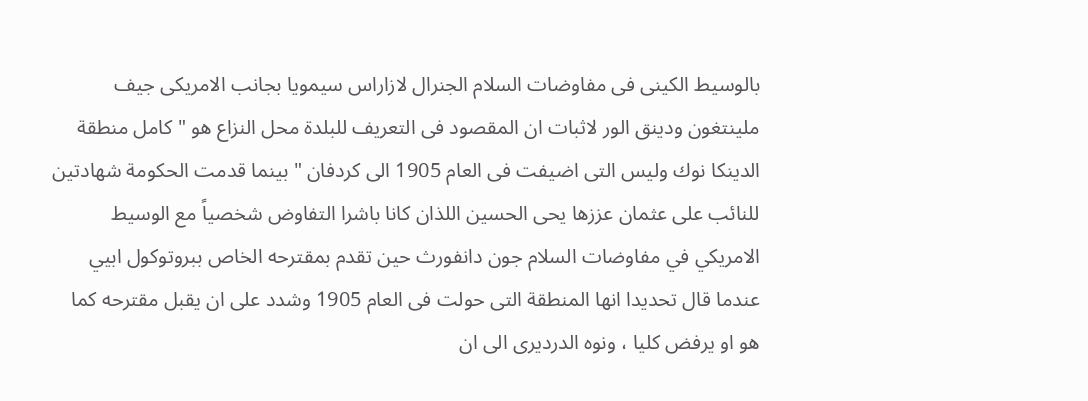بالوسيط الكينى فى مفاوضات السلام الجنرال لازاراس سيمويا بجانب الامريكى جيف ملينتغون ودينق الور لاثبات ان المقصود فى التعريف للبلدة محل النزاع هو "كامل منطقة الدينكا نوك وليس التى اضيفت فى العام 1905 الى كردفان " بينما قدمت الحكومة شهادتين للنائب على عثمان عززها يحى الحسين اللذان كانا باشرا التفاوض شخصياً مع الوسيط الامريكي في مفاوضات السلام جون دانفورث حين تقدم بمقترحه الخاص ببروتوكول ابيي عندما قال تحديدا انها المنطقة التى حولت فى العام 1905 وشدد على ان يقبل مقترحه كما هو او يرفض كليا ، ونوه الدرديرى الى ان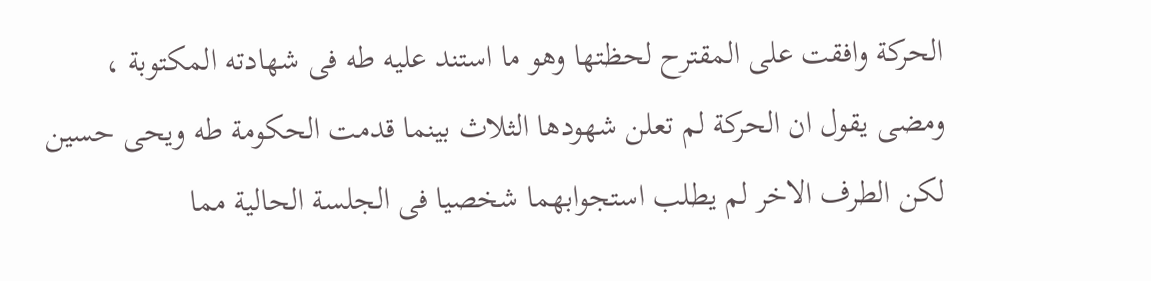الحركة وافقت على المقترح لحظتها وهو ما استند عليه طه فى شهادته المكتوبة ، ومضى يقول ان الحركة لم تعلن شهودها الثلاث بينما قدمت الحكومة طه ويحى حسين لكن الطرف الاخر لم يطلب استجوابهما شخصيا فى الجلسة الحالية مما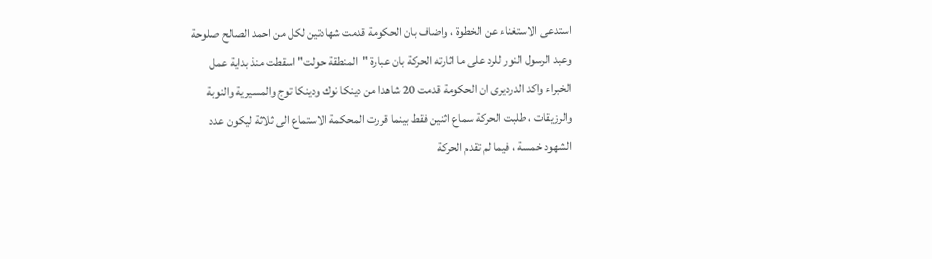استدعى الاستغناء عن الخطوة ، واضاف بان الحكومة قدمت شهادتين لكل من احمد الصالح صلوحة وعبد الرسول النور للرد على ما اثارته الحركة بان عبارة "المنطقة حولت" اسقطت منذ بداية عمل الخبراء واكد الدرديرى ان الحكومة قدمت 20 شاهدا من دينكا نوك ودينكا توج والمسيرية والنوبة والرزيقات ، طلبت الحركة سماع اثنين فقط بينما قررت المحكمة الاستماع الى ثلاثة ليكون عدد الشهود خمسة ، فيما لم تقدم الحركة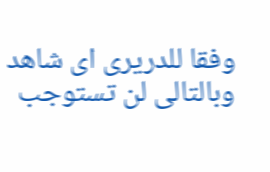وفقا للدريرى اى شاهد وبالتالى لن تستوجب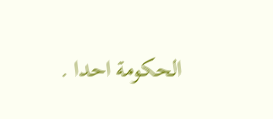الحكومة احدا .